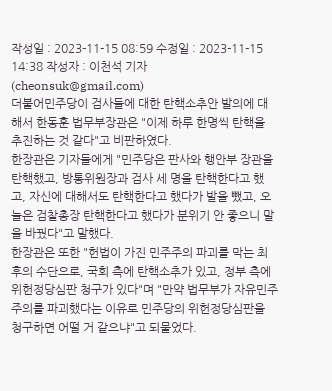작성일 : 2023-11-15 08:59 수정일 : 2023-11-15 14:38 작성자 : 이천석 기자 (cheonsuk@gmail.com)
더불어민주당이 검사들에 대한 탄핵소추안 발의에 대해서 한동훈 법무부장관은 "이제 하루 한명씩 탄핵을 추진하는 것 같다"고 비판하였다.
한장관은 기자들에게 "민주당은 판사와 행안부 장관을 탄핵했고, 방통위원장과 검사 세 명을 탄핵한다고 했고, 자신에 대해서도 탄핵한다고 했다가 발을 뺐고, 오늘은 검찰총장 탄핵한다고 했다가 분위기 안 좋으니 말을 바꿨다"고 말했다.
한장관은 또한 "헌법이 가진 민주주의 파괴를 막는 최후의 수단으로, 국회 측에 탄핵소추가 있고, 정부 측에 위헌정당심판 청구가 있다"며 "만약 법무부가 자유민주주의를 파괴했다는 이유로 민주당의 위헌정당심판을 청구하면 어떨 거 같으냐"고 되물었다.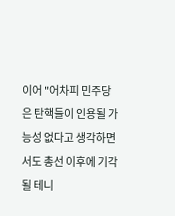이어 "어차피 민주당은 탄핵들이 인용될 가능성 없다고 생각하면서도 총선 이후에 기각될 테니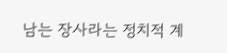남는 장사라는 정치적 계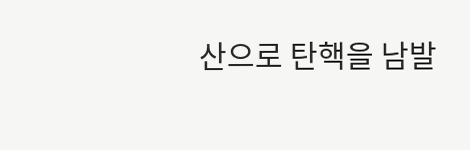산으로 탄핵을 남발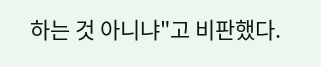하는 것 아니냐"고 비판했다.